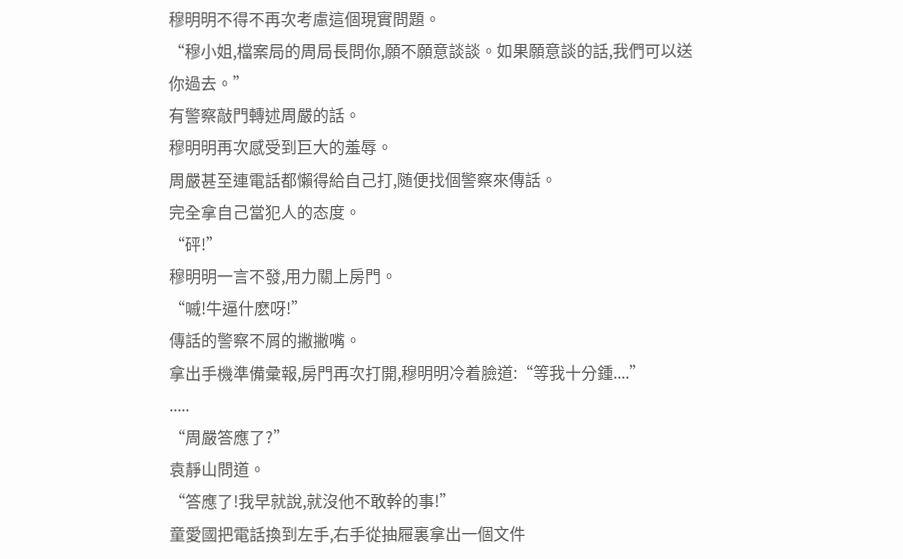穆明明不得不再次考慮這個現實問題。
“穆小姐,檔案局的周局長問你,願不願意談談。如果願意談的話,我們可以送你過去。”
有警察敲門轉述周嚴的話。
穆明明再次感受到巨大的羞辱。
周嚴甚至連電話都懶得給自己打,随便找個警察來傳話。
完全拿自己當犯人的态度。
“砰!”
穆明明一言不發,用力關上房門。
“嘁!牛逼什麽呀!”
傳話的警察不屑的撇撇嘴。
拿出手機準備彙報,房門再次打開,穆明明冷着臉道:“等我十分鍾....”
.....
“周嚴答應了?”
袁靜山問道。
“答應了!我早就說,就沒他不敢幹的事!”
童愛國把電話換到左手,右手從抽屜裏拿出一個文件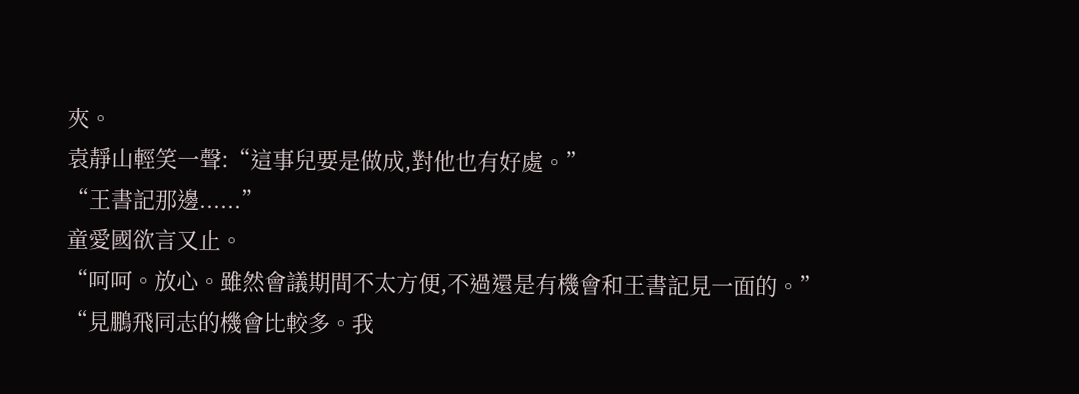夾。
袁靜山輕笑一聲:“這事兒要是做成,對他也有好處。”
“王書記那邊......”
童愛國欲言又止。
“呵呵。放心。雖然會議期間不太方便,不過還是有機會和王書記見一面的。”
“見鵬飛同志的機會比較多。我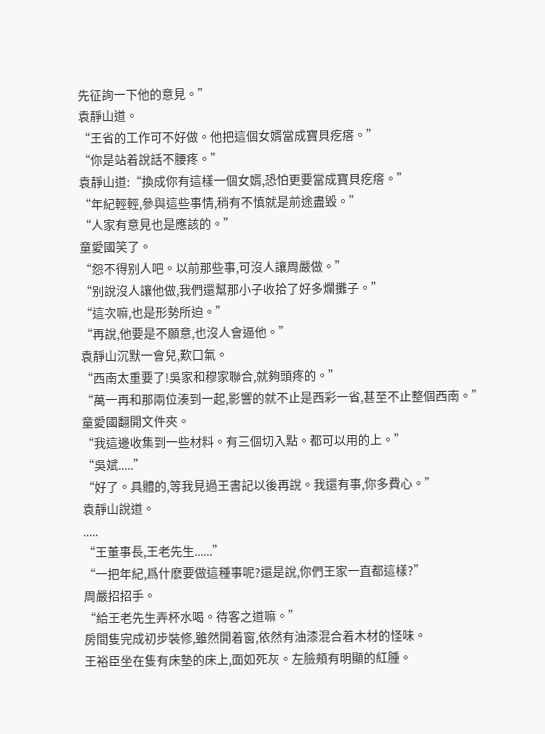先征詢一下他的意見。”
袁靜山道。
“王省的工作可不好做。他把這個女婿當成寶貝疙瘩。”
“你是站着說話不腰疼。”
袁靜山道:“換成你有這樣一個女婿,恐怕更要當成寶貝疙瘩。”
“年紀輕輕,參與這些事情,稍有不慎就是前途盡毀。”
“人家有意見也是應該的。”
童愛國笑了。
“怨不得别人吧。以前那些事,可沒人讓周嚴做。”
“别說沒人讓他做,我們還幫那小子收拾了好多爛攤子。”
“這次嘛,也是形勢所迫。”
“再說,他要是不願意,也沒人會逼他。”
袁靜山沉默一會兒,歎口氣。
“西南太重要了!吳家和穆家聯合,就夠頭疼的。”
“萬一再和那兩位湊到一起,影響的就不止是西彩一省,甚至不止整個西南。”
童愛國翻開文件夾。
“我這邊收集到一些材料。有三個切入點。都可以用的上。”
“吳斌.....”
“好了。具體的,等我見過王書記以後再說。我還有事,你多費心。”
袁靜山說道。
.....
“王董事長,王老先生......”
“一把年紀,爲什麽要做這種事呢?還是說,你們王家一直都這樣?”
周嚴招招手。
“給王老先生弄杯水喝。待客之道嘛。”
房間隻完成初步裝修,雖然開着窗,依然有油漆混合着木材的怪味。
王裕臣坐在隻有床墊的床上,面如死灰。左臉頰有明顯的紅腫。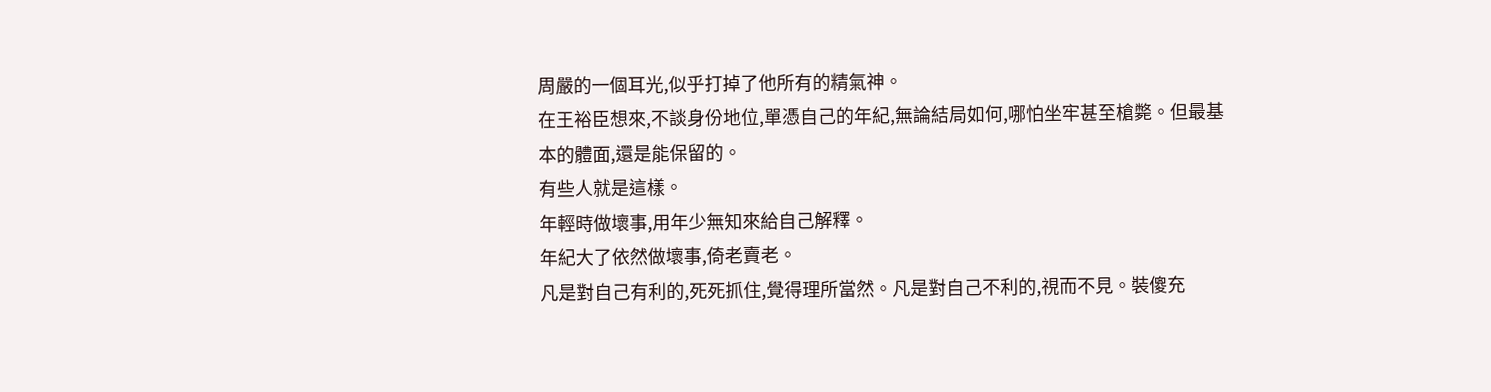周嚴的一個耳光,似乎打掉了他所有的精氣神。
在王裕臣想來,不談身份地位,單憑自己的年紀,無論結局如何,哪怕坐牢甚至槍斃。但最基本的體面,還是能保留的。
有些人就是這樣。
年輕時做壞事,用年少無知來給自己解釋。
年紀大了依然做壞事,倚老賣老。
凡是對自己有利的,死死抓住,覺得理所當然。凡是對自己不利的,視而不見。裝傻充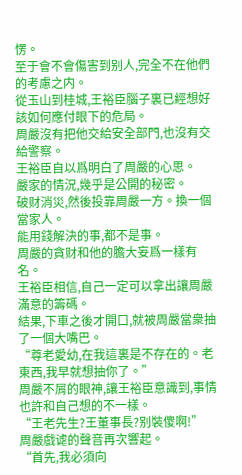愣。
至于會不會傷害到别人,完全不在他們的考慮之内。
從玉山到桂城,王裕臣腦子裏已經想好該如何應付眼下的危局。
周嚴沒有把他交給安全部門,也沒有交給警察。
王裕臣自以爲明白了周嚴的心思。
嚴家的情況,幾乎是公開的秘密。
破财消災,然後投靠周嚴一方。換一個當家人。
能用錢解決的事,都不是事。
周嚴的貪财和他的膽大妄爲一樣有名。
王裕臣相信,自己一定可以拿出讓周嚴滿意的籌碼。
結果,下車之後才開口,就被周嚴當衆抽了一個大嘴巴。
“尊老愛幼,在我這裏是不存在的。老東西,我早就想抽你了。”
周嚴不屑的眼神,讓王裕臣意識到,事情也許和自己想的不一樣。
“王老先生?王董事長?别裝傻啊!”
周嚴戲谑的聲音再次響起。
“首先,我必須向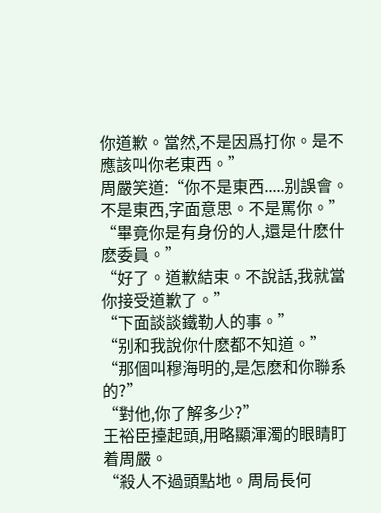你道歉。當然,不是因爲打你。是不應該叫你老東西。”
周嚴笑道:“你不是東西.....别誤會。不是東西,字面意思。不是罵你。”
“畢竟你是有身份的人,還是什麽什麽委員。”
“好了。道歉結束。不說話,我就當你接受道歉了。”
“下面談談鐵勒人的事。”
“别和我說你什麽都不知道。”
“那個叫穆海明的,是怎麽和你聯系的?”
“對他,你了解多少?”
王裕臣擡起頭,用略顯渾濁的眼睛盯着周嚴。
“殺人不過頭點地。周局長何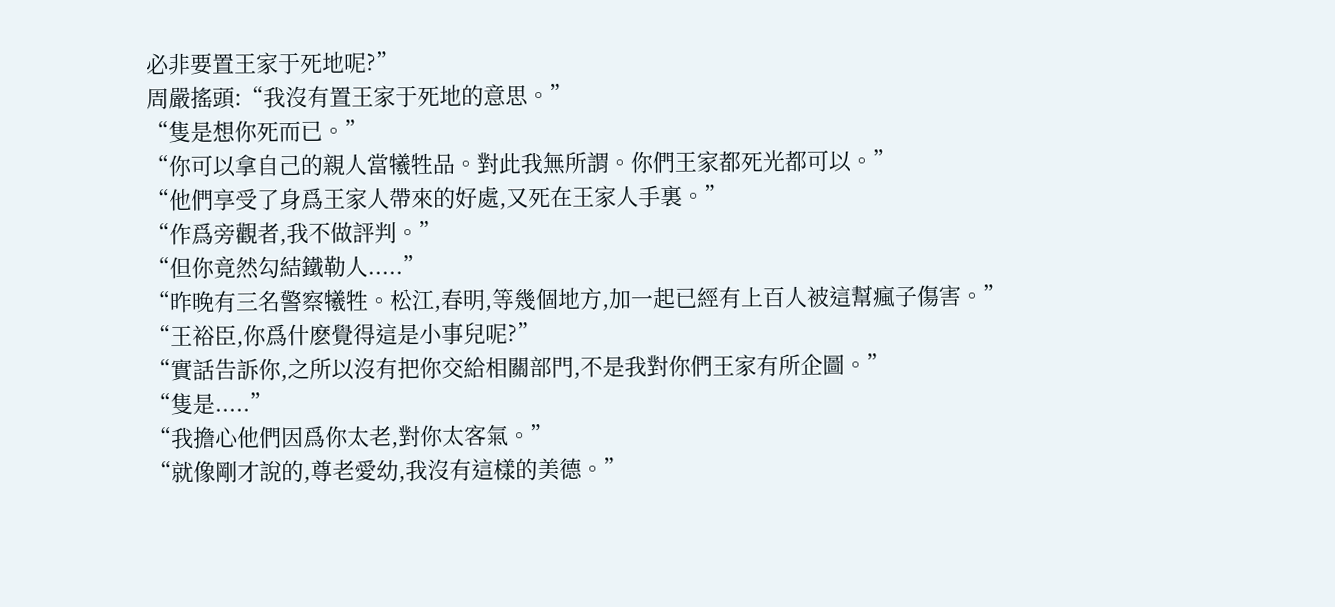必非要置王家于死地呢?”
周嚴搖頭:“我沒有置王家于死地的意思。”
“隻是想你死而已。”
“你可以拿自己的親人當犧牲品。對此我無所謂。你們王家都死光都可以。”
“他們享受了身爲王家人帶來的好處,又死在王家人手裏。”
“作爲旁觀者,我不做評判。”
“但你竟然勾結鐵勒人.....”
“昨晚有三名警察犧牲。松江,春明,等幾個地方,加一起已經有上百人被這幫瘋子傷害。”
“王裕臣,你爲什麽覺得這是小事兒呢?”
“實話告訴你,之所以沒有把你交給相關部門,不是我對你們王家有所企圖。”
“隻是.....”
“我擔心他們因爲你太老,對你太客氣。”
“就像剛才說的,尊老愛幼,我沒有這樣的美德。”